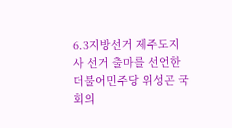6.3지방선거 제주도지사 선거 출마를 선언한 더불어민주당 위성곤 국회의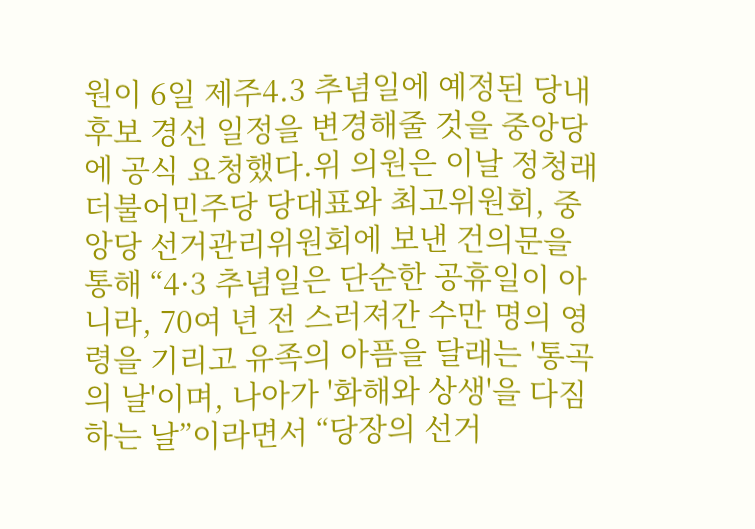원이 6일 제주4.3 추념일에 예정된 당내 후보 경선 일정을 변경해줄 것을 중앙당에 공식 요청했다.위 의원은 이날 정청래 더불어민주당 당대표와 최고위원회, 중앙당 선거관리위원회에 보낸 건의문을 통해 “4·3 추념일은 단순한 공휴일이 아니라, 70여 년 전 스러져간 수만 명의 영령을 기리고 유족의 아픔을 달래는 '통곡의 날'이며, 나아가 '화해와 상생'을 다짐하는 날”이라면서 “당장의 선거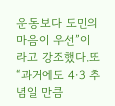운동보다 도민의 마음이 우선”이라고 강조했다.또 “과거에도 4·3 추념일 만큼